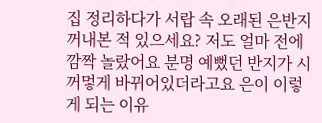집 정리하다가 서랍 속 오래된 은반지 꺼내본 적 있으세요? 저도 얼마 전에 깜짝 놀랐어요 분명 예뻤던 반지가 시꺼멓게 바뀌어있더라고요 은이 이렇게 되는 이유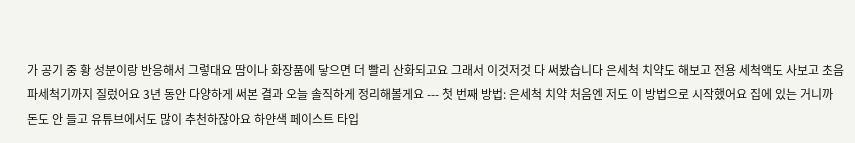가 공기 중 황 성분이랑 반응해서 그렇대요 땀이나 화장품에 닿으면 더 빨리 산화되고요 그래서 이것저것 다 써봤습니다 은세척 치약도 해보고 전용 세척액도 사보고 초음파세척기까지 질렀어요 3년 동안 다양하게 써본 결과 오늘 솔직하게 정리해볼게요 --- 첫 번째 방법: 은세척 치약 처음엔 저도 이 방법으로 시작했어요 집에 있는 거니까 돈도 안 들고 유튜브에서도 많이 추천하잖아요 하얀색 페이스트 타입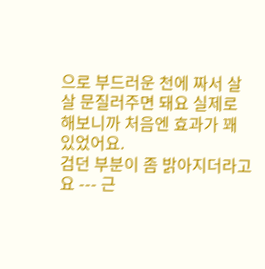으로 부드러운 천에 짜서 살살 문질러주면 돼요 실제로 해보니까 처음엔 효과가 꽤 있었어요.
검던 부분이 좀 밝아지더라고요 --- 근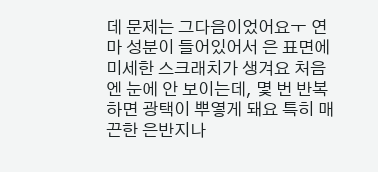데 문제는 그다음이었어요ㅜ 연마 성분이 들어있어서 은 표면에 미세한 스크래치가 생겨요 처음엔 눈에 안 보이는데, 몇 번 반복하면 광택이 뿌옇게 돼요 특히 매끈한 은반지나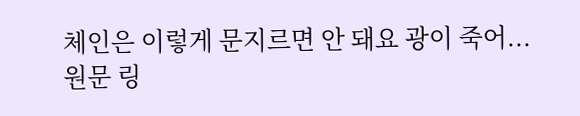체인은 이렇게 문지르면 안 돼요 광이 죽어...
원문 링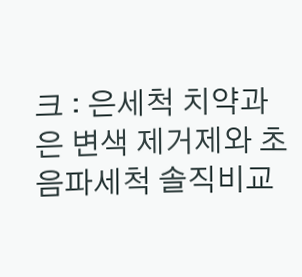크 : 은세척 치약과 은 변색 제거제와 초음파세척 솔직비교